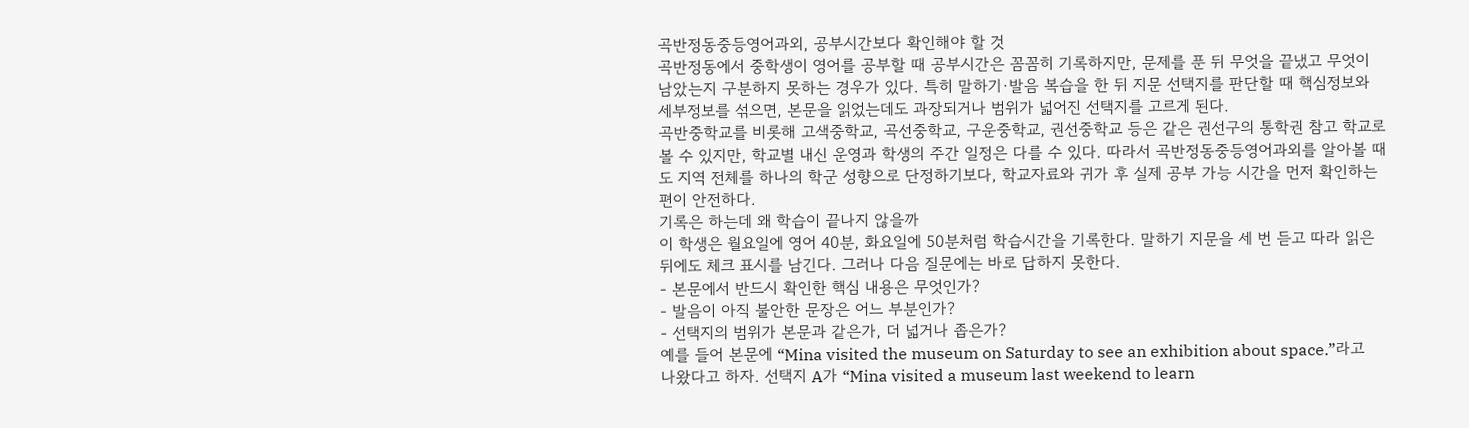곡반정동중등영어과외, 공부시간보다 확인해야 할 것
곡반정동에서 중학생이 영어를 공부할 때 공부시간은 꼼꼼히 기록하지만, 문제를 푼 뒤 무엇을 끝냈고 무엇이 남았는지 구분하지 못하는 경우가 있다. 특히 말하기·발음 복습을 한 뒤 지문 선택지를 판단할 때 핵심정보와 세부정보를 섞으면, 본문을 읽었는데도 과장되거나 범위가 넓어진 선택지를 고르게 된다.
곡반중학교를 비롯해 고색중학교, 곡선중학교, 구운중학교, 권선중학교 등은 같은 권선구의 통학권 참고 학교로 볼 수 있지만, 학교별 내신 운영과 학생의 주간 일정은 다를 수 있다. 따라서 곡반정동중등영어과외를 알아볼 때도 지역 전체를 하나의 학군 성향으로 단정하기보다, 학교자료와 귀가 후 실제 공부 가능 시간을 먼저 확인하는 편이 안전하다.
기록은 하는데 왜 학습이 끝나지 않을까
이 학생은 월요일에 영어 40분, 화요일에 50분처럼 학습시간을 기록한다. 말하기 지문을 세 번 듣고 따라 읽은 뒤에도 체크 표시를 남긴다. 그러나 다음 질문에는 바로 답하지 못한다.
- 본문에서 반드시 확인한 핵심 내용은 무엇인가?
- 발음이 아직 불안한 문장은 어느 부분인가?
- 선택지의 범위가 본문과 같은가, 더 넓거나 좁은가?
예를 들어 본문에 “Mina visited the museum on Saturday to see an exhibition about space.”라고 나왔다고 하자. 선택지 A가 “Mina visited a museum last weekend to learn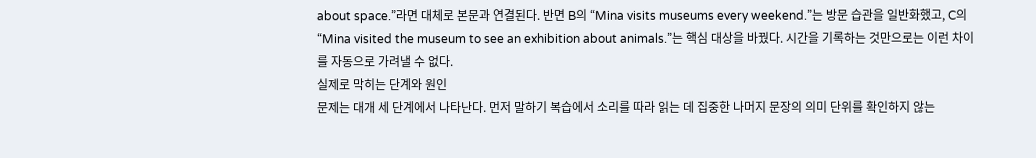about space.”라면 대체로 본문과 연결된다. 반면 B의 “Mina visits museums every weekend.”는 방문 습관을 일반화했고, C의 “Mina visited the museum to see an exhibition about animals.”는 핵심 대상을 바꿨다. 시간을 기록하는 것만으로는 이런 차이를 자동으로 가려낼 수 없다.
실제로 막히는 단계와 원인
문제는 대개 세 단계에서 나타난다. 먼저 말하기 복습에서 소리를 따라 읽는 데 집중한 나머지 문장의 의미 단위를 확인하지 않는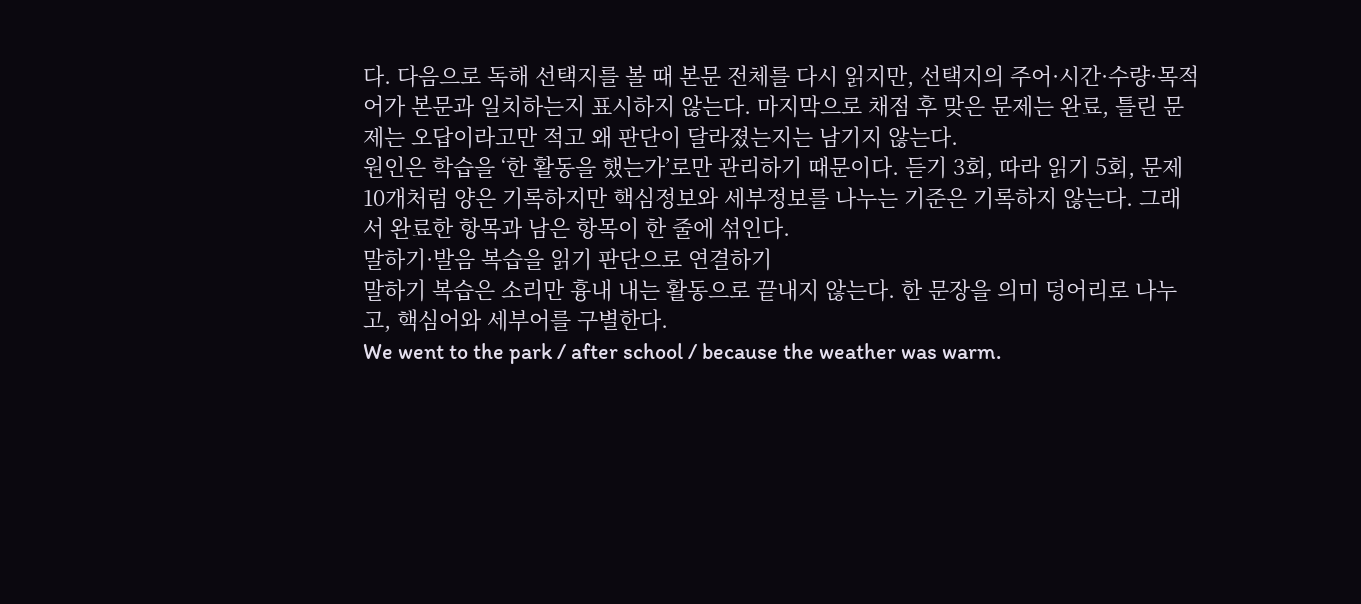다. 다음으로 독해 선택지를 볼 때 본문 전체를 다시 읽지만, 선택지의 주어·시간·수량·목적어가 본문과 일치하는지 표시하지 않는다. 마지막으로 채점 후 맞은 문제는 완료, 틀린 문제는 오답이라고만 적고 왜 판단이 달라졌는지는 남기지 않는다.
원인은 학습을 ‘한 활동을 했는가’로만 관리하기 때문이다. 듣기 3회, 따라 읽기 5회, 문제 10개처럼 양은 기록하지만 핵심정보와 세부정보를 나누는 기준은 기록하지 않는다. 그래서 완료한 항목과 남은 항목이 한 줄에 섞인다.
말하기·발음 복습을 읽기 판단으로 연결하기
말하기 복습은 소리만 흉내 내는 활동으로 끝내지 않는다. 한 문장을 의미 덩어리로 나누고, 핵심어와 세부어를 구별한다.
We went to the park / after school / because the weather was warm.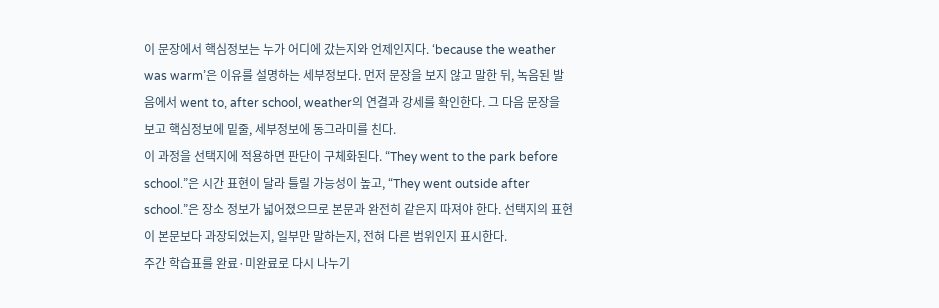이 문장에서 핵심정보는 누가 어디에 갔는지와 언제인지다. ‘because the weather was warm’은 이유를 설명하는 세부정보다. 먼저 문장을 보지 않고 말한 뒤, 녹음된 발음에서 went to, after school, weather의 연결과 강세를 확인한다. 그 다음 문장을 보고 핵심정보에 밑줄, 세부정보에 동그라미를 친다.
이 과정을 선택지에 적용하면 판단이 구체화된다. “They went to the park before school.”은 시간 표현이 달라 틀릴 가능성이 높고, “They went outside after school.”은 장소 정보가 넓어졌으므로 본문과 완전히 같은지 따져야 한다. 선택지의 표현이 본문보다 과장되었는지, 일부만 말하는지, 전혀 다른 범위인지 표시한다.
주간 학습표를 완료·미완료로 다시 나누기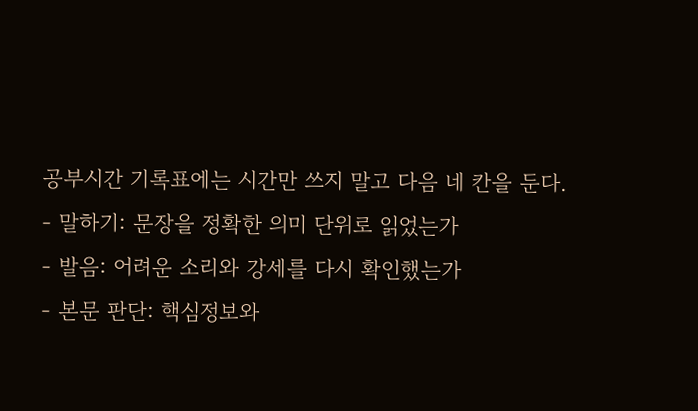공부시간 기록표에는 시간만 쓰지 말고 다음 네 칸을 둔다.
- 말하기: 문장을 정확한 의미 단위로 읽었는가
- 발음: 어려운 소리와 강세를 다시 확인했는가
- 본문 판단: 핵심정보와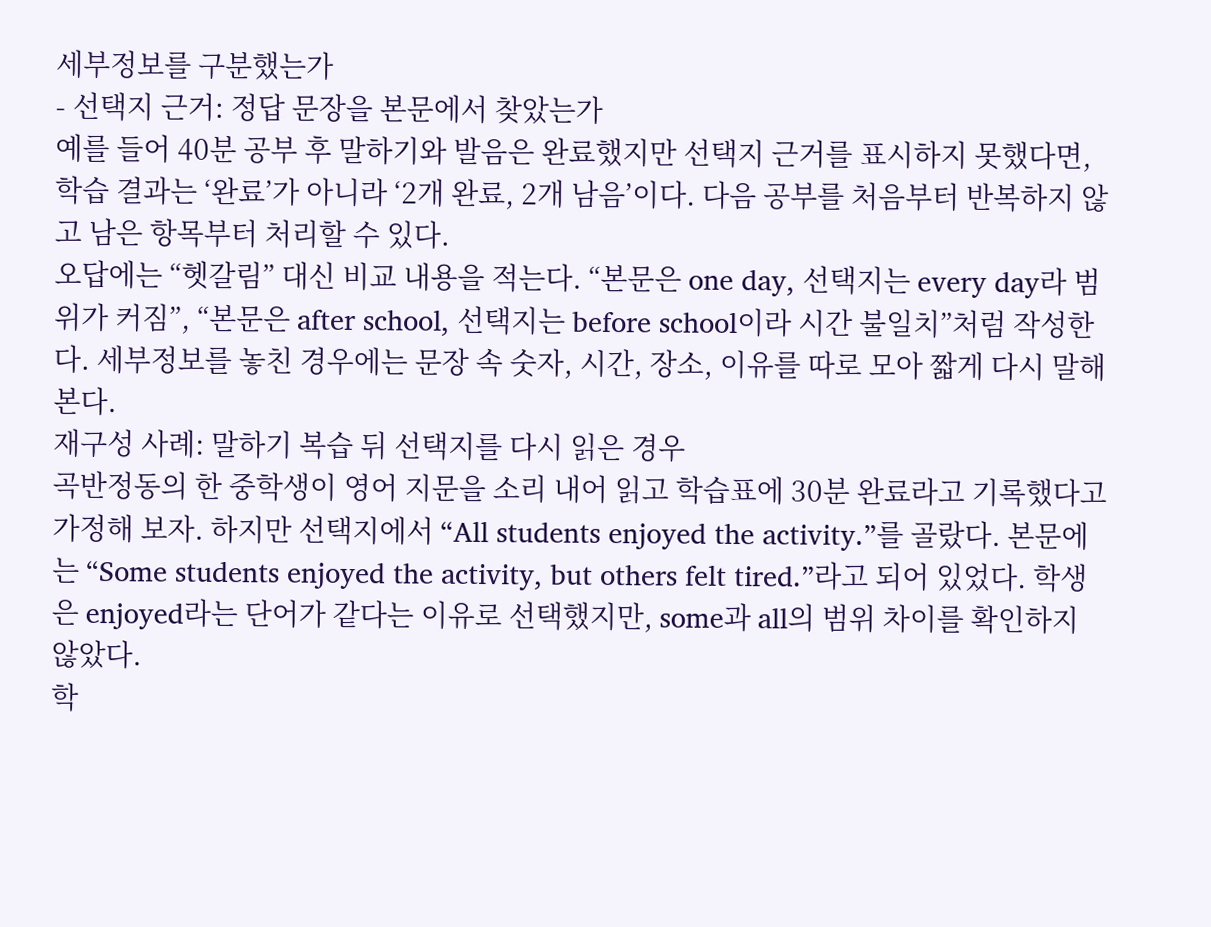세부정보를 구분했는가
- 선택지 근거: 정답 문장을 본문에서 찾았는가
예를 들어 40분 공부 후 말하기와 발음은 완료했지만 선택지 근거를 표시하지 못했다면, 학습 결과는 ‘완료’가 아니라 ‘2개 완료, 2개 남음’이다. 다음 공부를 처음부터 반복하지 않고 남은 항목부터 처리할 수 있다.
오답에는 “헷갈림” 대신 비교 내용을 적는다. “본문은 one day, 선택지는 every day라 범위가 커짐”, “본문은 after school, 선택지는 before school이라 시간 불일치”처럼 작성한다. 세부정보를 놓친 경우에는 문장 속 숫자, 시간, 장소, 이유를 따로 모아 짧게 다시 말해 본다.
재구성 사례: 말하기 복습 뒤 선택지를 다시 읽은 경우
곡반정동의 한 중학생이 영어 지문을 소리 내어 읽고 학습표에 30분 완료라고 기록했다고 가정해 보자. 하지만 선택지에서 “All students enjoyed the activity.”를 골랐다. 본문에는 “Some students enjoyed the activity, but others felt tired.”라고 되어 있었다. 학생은 enjoyed라는 단어가 같다는 이유로 선택했지만, some과 all의 범위 차이를 확인하지 않았다.
학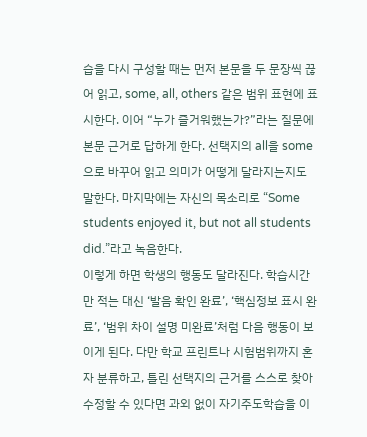습을 다시 구성할 때는 먼저 본문을 두 문장씩 끊어 읽고, some, all, others 같은 범위 표현에 표시한다. 이어 “누가 즐거워했는가?”라는 질문에 본문 근거로 답하게 한다. 선택지의 all을 some으로 바꾸어 읽고 의미가 어떻게 달라지는지도 말한다. 마지막에는 자신의 목소리로 “Some students enjoyed it, but not all students did.”라고 녹음한다.
이렇게 하면 학생의 행동도 달라진다. 학습시간만 적는 대신 ‘발음 확인 완료’, ‘핵심정보 표시 완료’, ‘범위 차이 설명 미완료’처럼 다음 행동이 보이게 된다. 다만 학교 프린트나 시험범위까지 혼자 분류하고, 틀린 선택지의 근거를 스스로 찾아 수정할 수 있다면 과외 없이 자기주도학습을 이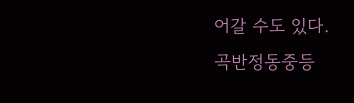어갈 수도 있다.
곡반정동중등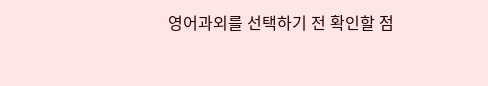영어과외를 선택하기 전 확인할 점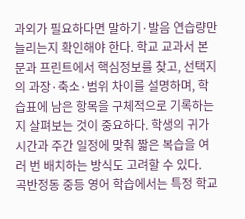과외가 필요하다면 말하기·발음 연습량만 늘리는지 확인해야 한다. 학교 교과서 본문과 프린트에서 핵심정보를 찾고, 선택지의 과장·축소·범위 차이를 설명하며, 학습표에 남은 항목을 구체적으로 기록하는지 살펴보는 것이 중요하다. 학생의 귀가시간과 주간 일정에 맞춰 짧은 복습을 여러 번 배치하는 방식도 고려할 수 있다.
곡반정동 중등 영어 학습에서는 특정 학교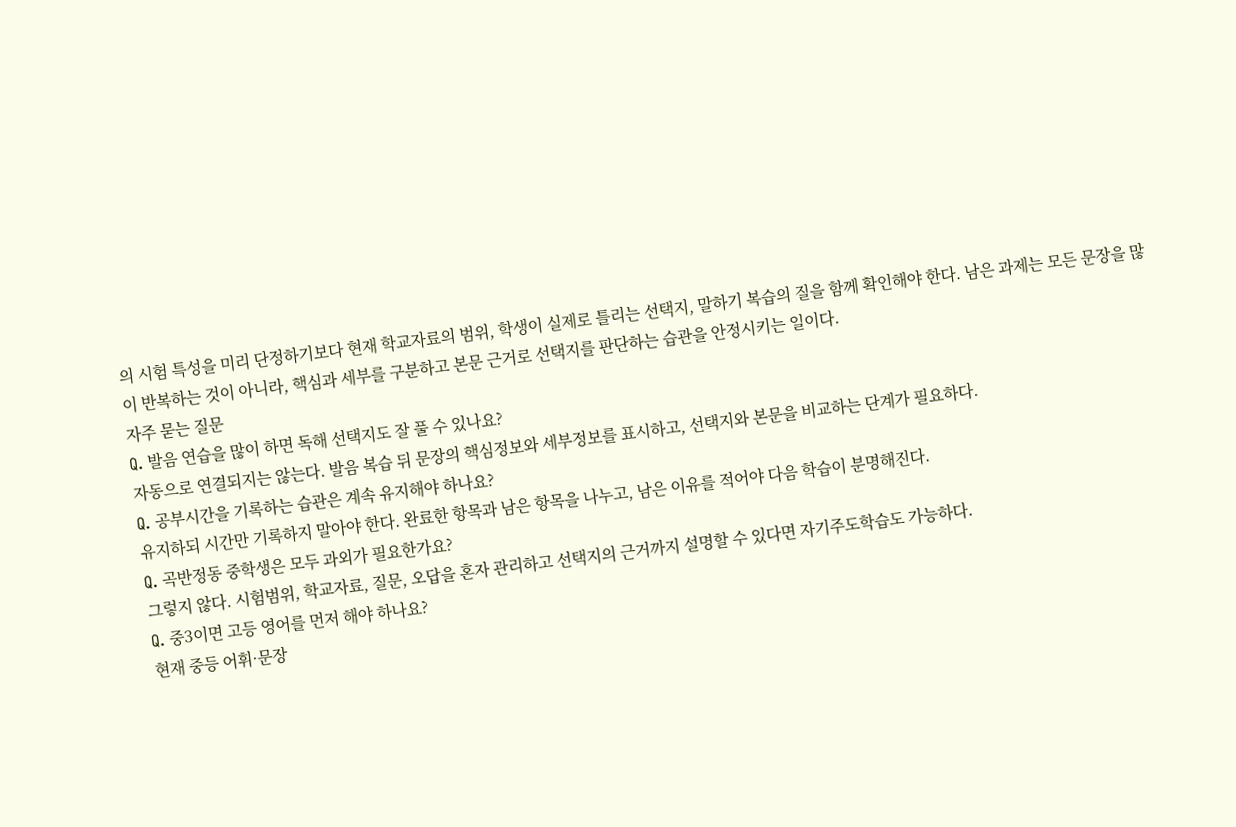의 시험 특성을 미리 단정하기보다 현재 학교자료의 범위, 학생이 실제로 틀리는 선택지, 말하기 복습의 질을 함께 확인해야 한다. 남은 과제는 모든 문장을 많이 반복하는 것이 아니라, 핵심과 세부를 구분하고 본문 근거로 선택지를 판단하는 습관을 안정시키는 일이다.
자주 묻는 질문
Q. 발음 연습을 많이 하면 독해 선택지도 잘 풀 수 있나요?
자동으로 연결되지는 않는다. 발음 복습 뒤 문장의 핵심정보와 세부정보를 표시하고, 선택지와 본문을 비교하는 단계가 필요하다.
Q. 공부시간을 기록하는 습관은 계속 유지해야 하나요?
유지하되 시간만 기록하지 말아야 한다. 완료한 항목과 남은 항목을 나누고, 남은 이유를 적어야 다음 학습이 분명해진다.
Q. 곡반정동 중학생은 모두 과외가 필요한가요?
그렇지 않다. 시험범위, 학교자료, 질문, 오답을 혼자 관리하고 선택지의 근거까지 설명할 수 있다면 자기주도학습도 가능하다.
Q. 중3이면 고등 영어를 먼저 해야 하나요?
현재 중등 어휘·문장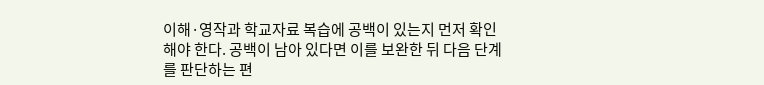이해·영작과 학교자료 복습에 공백이 있는지 먼저 확인해야 한다. 공백이 남아 있다면 이를 보완한 뒤 다음 단계를 판단하는 편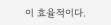이 효율적이다.